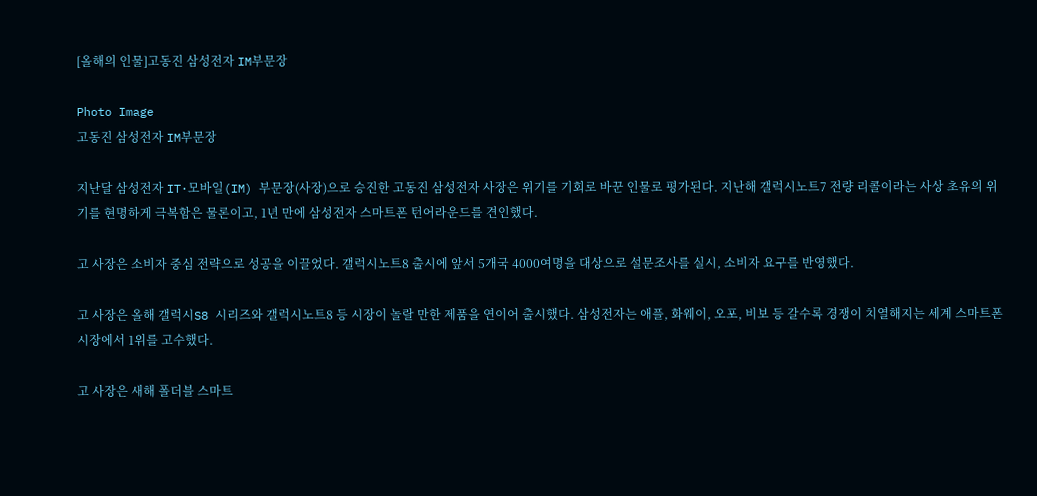[올해의 인물]고동진 삼성전자 IM부문장

Photo Image
고동진 삼성전자 IM부문장

지난달 삼성전자 IT·모바일(IM) 부문장(사장)으로 승진한 고동진 삼성전자 사장은 위기를 기회로 바꾼 인물로 평가된다. 지난해 갤럭시노트7 전량 리콜이라는 사상 초유의 위기를 현명하게 극복함은 물론이고, 1년 만에 삼성전자 스마트폰 턴어라운드를 견인했다.

고 사장은 소비자 중심 전략으로 성공을 이끌었다. 갤럭시노트8 출시에 앞서 5개국 4000여명을 대상으로 설문조사를 실시, 소비자 요구를 반영했다.

고 사장은 올해 갤럭시S8 시리즈와 갤럭시노트8 등 시장이 놀랄 만한 제품을 연이어 출시했다. 삼성전자는 애플, 화웨이, 오포, 비보 등 갈수록 경쟁이 치열해지는 세계 스마트폰 시장에서 1위를 고수했다.

고 사장은 새해 폴더블 스마트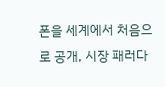폰을 세계에서 처음으로 공개, 시장 패러다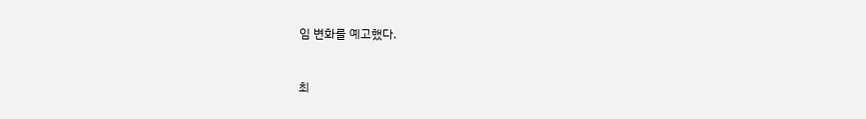임 변화를 예고했다.


최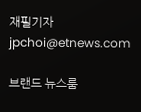재필기자 jpchoi@etnews.com

브랜드 뉴스룸